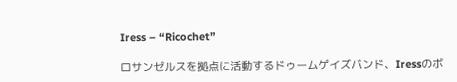Iress – “Ricochet”

ロサンゼルスを拠点に活動するドゥームゲイズバンド、Iressのボ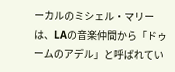ーカルのミシェル・マリーは、LAの音楽仲間から「ドゥームのアデル」と呼ばれてい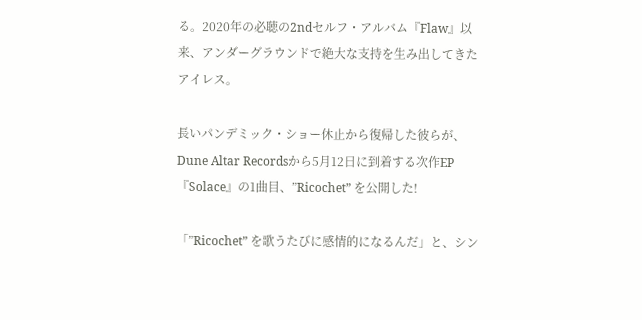る。2020年の必聴の2ndセルフ・アルバム『Flaw』以来、アンダーグラウンドで絶大な支持を生み出してきたアイレス。

長いパンデミック・ショー休止から復帰した彼らが、Dune Altar Recordsから5月12日に到着する次作EP『Solace』の1曲目、”Ricochet” を公開した!

「”Ricochet” を歌うたびに感情的になるんだ」と、シン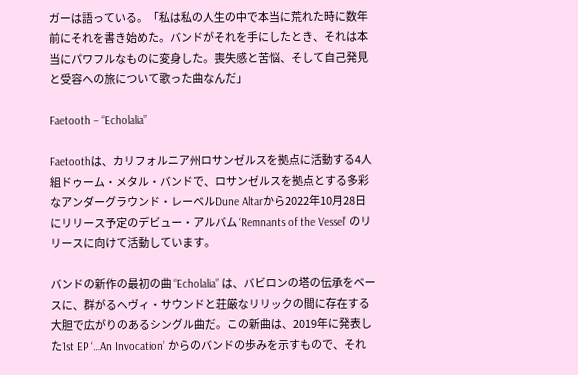ガーは語っている。「私は私の人生の中で本当に荒れた時に数年前にそれを書き始めた。バンドがそれを手にしたとき、それは本当にパワフルなものに変身した。喪失感と苦悩、そして自己発見と受容への旅について歌った曲なんだ」

Faetooth – “Echolalia”

Faetoothは、カリフォルニア州ロサンゼルスを拠点に活動する4人組ドゥーム・メタル・バンドで、ロサンゼルスを拠点とする多彩なアンダーグラウンド・レーベルDune Altarから2022年10月28日にリリース予定のデビュー・アルバム ‘Remnants of the Vessel’ のリリースに向けて活動しています。

バンドの新作の最初の曲 “Echolalia” は、バビロンの塔の伝承をベースに、群がるヘヴィ・サウンドと荘厳なリリックの間に存在する大胆で広がりのあるシングル曲だ。この新曲は、2019年に発表した1st EP ‘…An Invocation’ からのバンドの歩みを示すもので、それ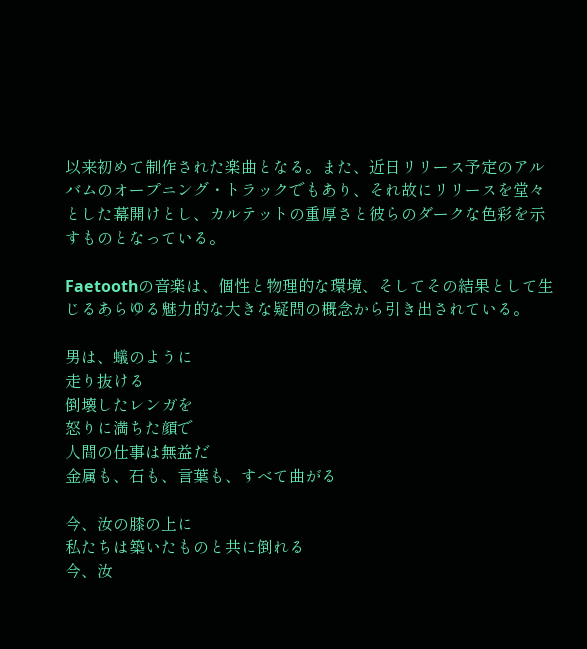以来初めて制作された楽曲となる。また、近日リリース予定のアルバムのオープニング・トラックでもあり、それ故にリリースを堂々とした幕開けとし、カルテットの重厚さと彼らのダークな色彩を示すものとなっている。

Faetoothの音楽は、個性と物理的な環境、そしてその結果として生じるあらゆる魅力的な大きな疑問の概念から引き出されている。

男は、蟻のように
走り抜ける
倒壊したレンガを
怒りに満ちた顔で
人間の仕事は無益だ
金属も、石も、言葉も、すべて曲がる

今、汝の膝の上に
私たちは築いたものと共に倒れる
今、汝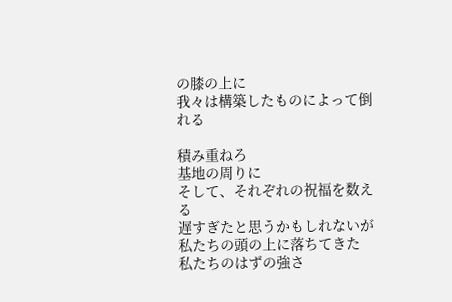の膝の上に
我々は構築したものによって倒れる

積み重ねろ
基地の周りに
そして、それぞれの祝福を数える
遅すぎたと思うかもしれないが
私たちの頭の上に落ちてきた
私たちのはずの強さ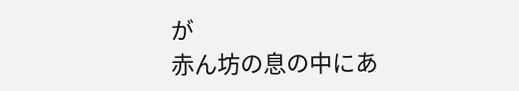が
赤ん坊の息の中にあ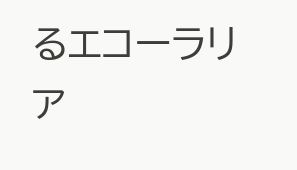るエコーラリア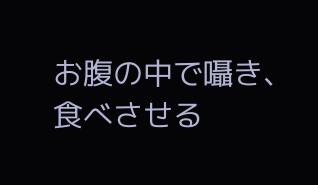お腹の中で囁き、食べさせる